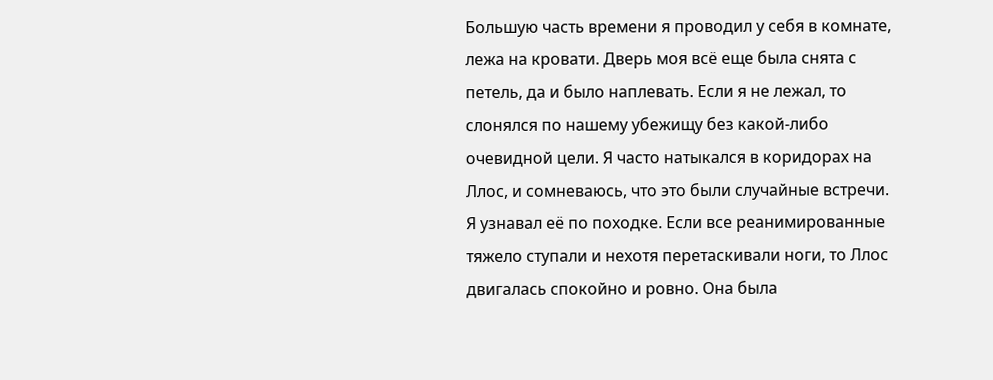Большую часть времени я проводил у себя в комнате, лежа на кровати. Дверь моя всё еще была снята с петель, да и было наплевать. Если я не лежал, то слонялся по нашему убежищу без какой-либо очевидной цели. Я часто натыкался в коридорах на Ллос, и сомневаюсь, что это были случайные встречи.
Я узнавал её по походке. Если все реанимированные тяжело ступали и нехотя перетаскивали ноги, то Ллос двигалась спокойно и ровно. Она была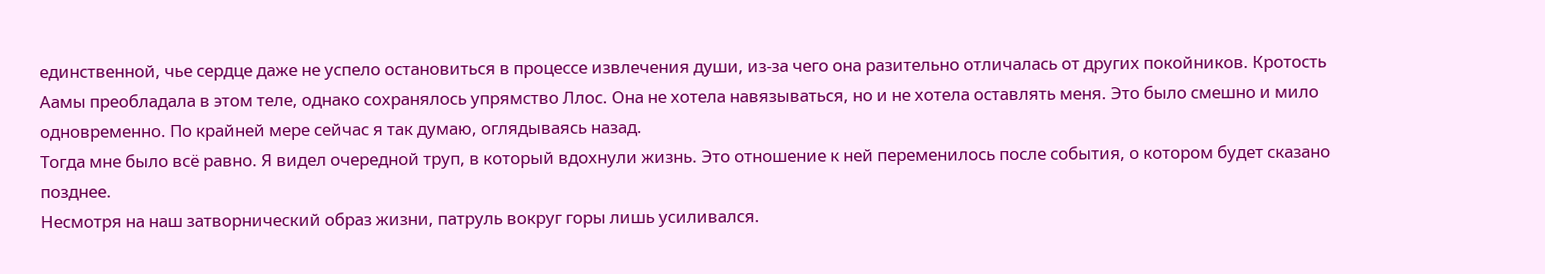единственной, чье сердце даже не успело остановиться в процессе извлечения души, из-за чего она разительно отличалась от других покойников. Кротость Аамы преобладала в этом теле, однако сохранялось упрямство Ллос. Она не хотела навязываться, но и не хотела оставлять меня. Это было смешно и мило одновременно. По крайней мере сейчас я так думаю, оглядываясь назад.
Тогда мне было всё равно. Я видел очередной труп, в который вдохнули жизнь. Это отношение к ней переменилось после события, о котором будет сказано позднее.
Несмотря на наш затворнический образ жизни, патруль вокруг горы лишь усиливался.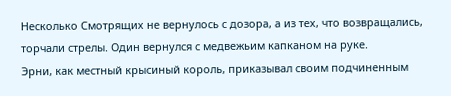Несколько Смотрящих не вернулось с дозора, а из тех, что возвращались, торчали стрелы. Один вернулся с медвежьим капканом на руке.
Эрни, как местный крысиный король, приказывал своим подчиненным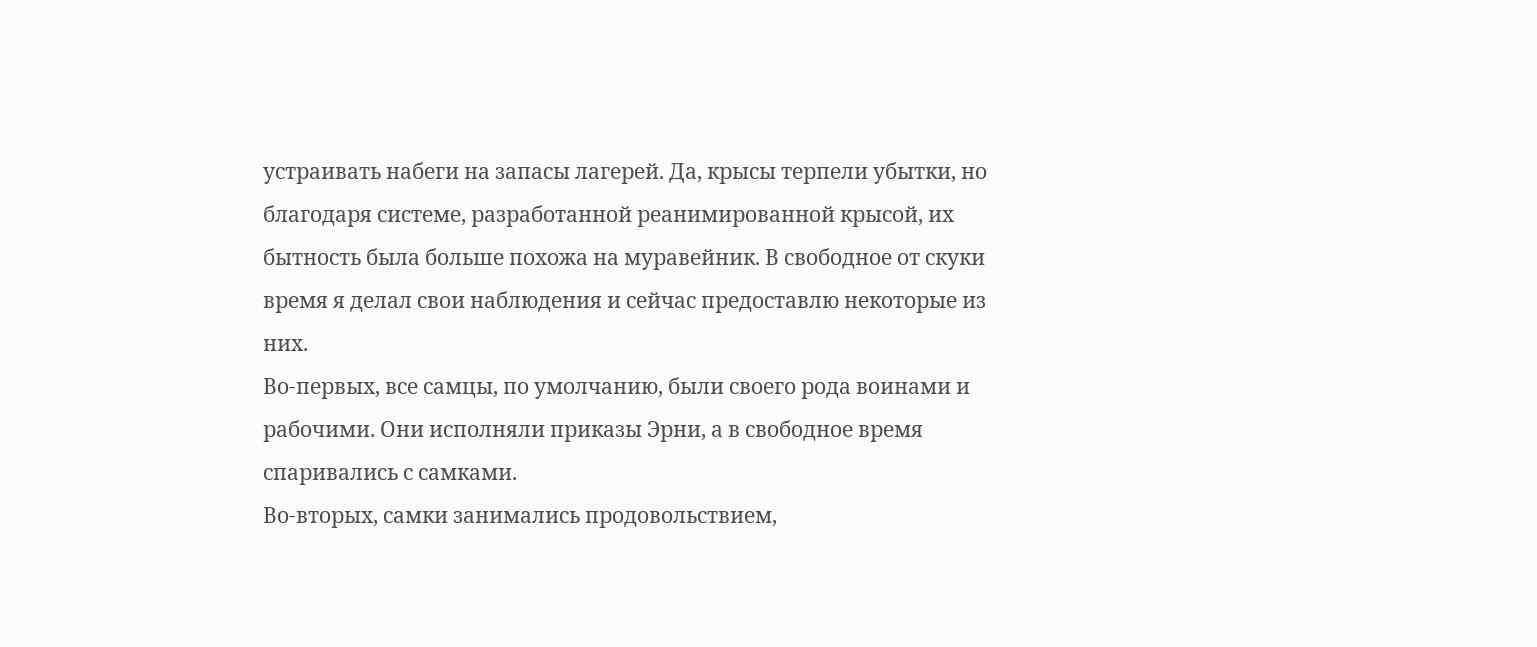устраивать набеги на запасы лагерей. Да, крысы терпели убытки, но благодаря системе, разработанной реанимированной крысой, их бытность была больше похожа на муравейник. В свободное от скуки время я делал свои наблюдения и сейчас предоставлю некоторые из них.
Во-первых, все самцы, по умолчанию, были своего рода воинами и рабочими. Они исполняли приказы Эрни, а в свободное время спаривались с самками.
Во-вторых, самки занимались продовольствием,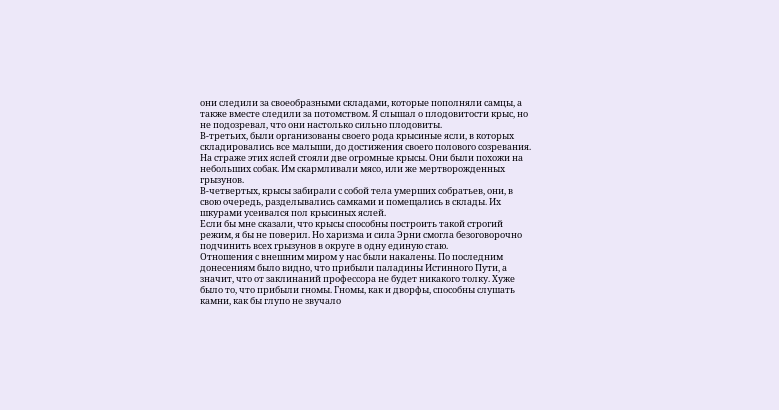они следили за своеобразными складами, которые пополняли самцы, а также вместе следили за потомством. Я слышал о плодовитости крыс, но не подозревал, что они настолько сильно плодовиты.
В-третьих, были организованы своего рода крысиные ясли, в которых складировались все малыши, до достижения своего полового созревания. На страже этих яслей стояли две огромные крысы. Они были похожи на небольших собак. Им скармливали мясо, или же мертворожденных грызунов.
В-четвертых, крысы забирали с собой тела умерших собратьев, они, в свою очередь, разделывались самками и помещались в склады. Их шкурами усеивался пол крысиных яслей.
Если бы мне сказали, что крысы способны построить такой строгий режим, я бы не поверил. Но харизма и сила Эрни смогла безоговорочно подчинить всех грызунов в округе в одну единую стаю.
Отношения с внешним миром у нас были накалены. По последним донесениям было видно, что прибыли паладины Истинного Пути, а значит, что от заклинаний профессора не будет никакого толку. Хуже было то, что прибыли гномы. Гномы, как и дворфы, способны слушать камни, как бы глупо не звучало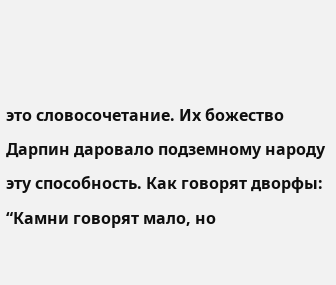это словосочетание. Их божество Дарпин даровало подземному народу эту способность. Как говорят дворфы: “Камни говорят мало, но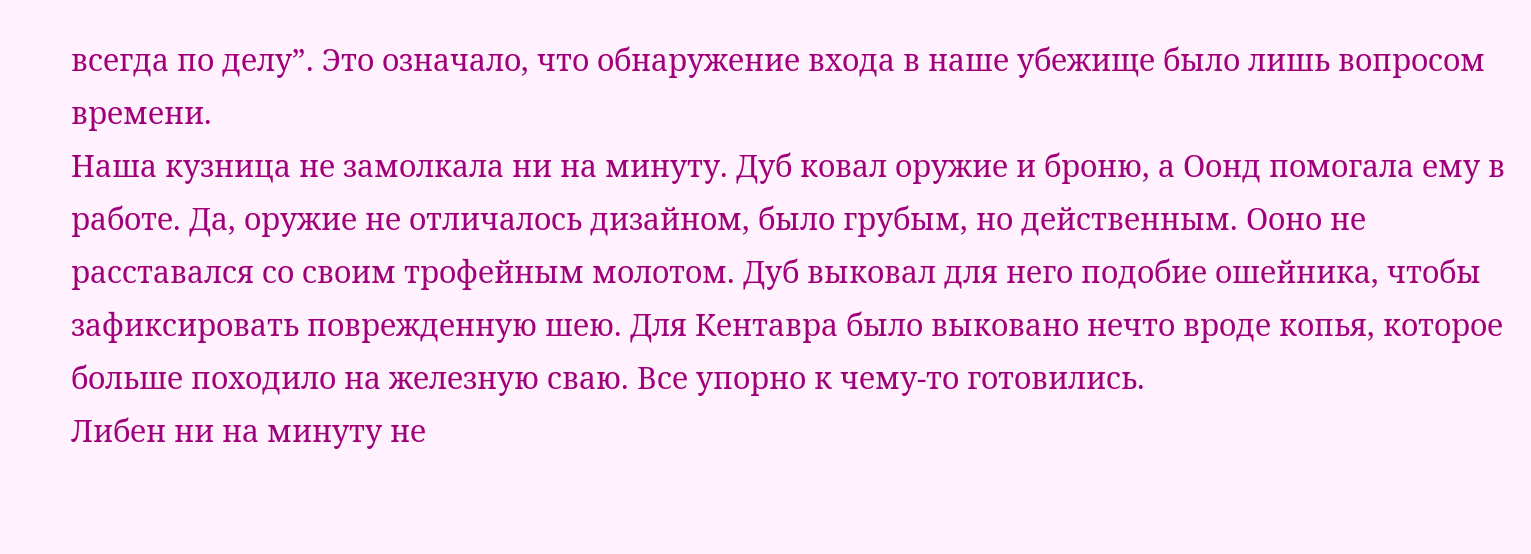всегда по делу”. Это означало, что обнаружение входа в наше убежище было лишь вопросом времени.
Наша кузница не замолкала ни на минуту. Дуб ковал оружие и броню, а Оонд помогала ему в работе. Да, оружие не отличалось дизайном, было грубым, но действенным. Ооно не расставался со своим трофейным молотом. Дуб выковал для него подобие ошейника, чтобы зафиксировать поврежденную шею. Для Кентавра было выковано нечто вроде копья, которое больше походило на железную сваю. Все упорно к чему-то готовились.
Либен ни на минуту не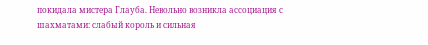покидала мистера Глауба. Невольно возникла ассоциация с шахматами: слабый король и сильная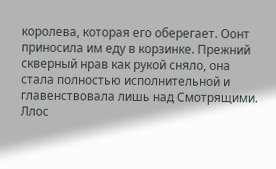королева, которая его оберегает. Оонт приносила им еду в корзинке. Прежний скверный нрав как рукой сняло, она стала полностью исполнительной и главенствовала лишь над Смотрящими. Ллос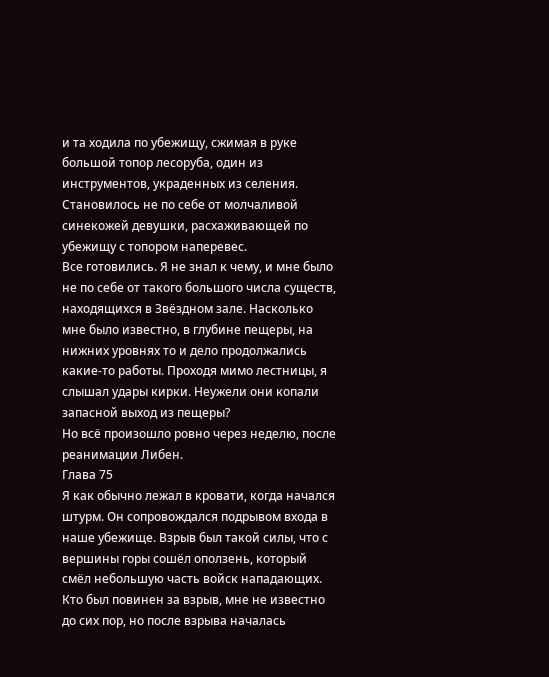и та ходила по убежищу, сжимая в руке большой топор лесоруба, один из инструментов, украденных из селения. Становилось не по себе от молчаливой синекожей девушки, расхаживающей по убежищу с топором наперевес.
Все готовились. Я не знал к чему, и мне было не по себе от такого большого числа существ, находящихся в Звёздном зале. Насколько мне было известно, в глубине пещеры, на нижних уровнях то и дело продолжались какие-то работы. Проходя мимо лестницы, я слышал удары кирки. Неужели они копали запасной выход из пещеры?
Но всё произошло ровно через неделю, после реанимации Либен.
Глава 75
Я как обычно лежал в кровати, когда начался штурм. Он сопровождался подрывом входа в наше убежище. Взрыв был такой силы, что с вершины горы сошёл оползень, который смёл небольшую часть войск нападающих. Кто был повинен за взрыв, мне не известно до сих пор, но после взрыва началась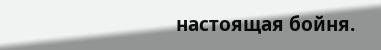настоящая бойня.